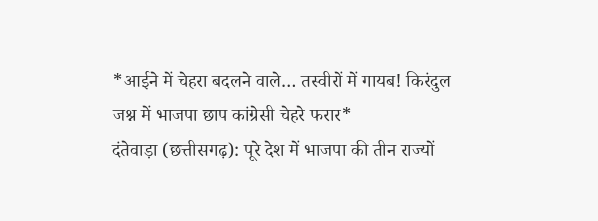*आईने में चेहरा बदलने वाले… तस्वीरों में गायब! किरंदुल जश्न में भाजपा छाप कांग्रेसी चेहरे फरार*
दंतेवाड़ा (छत्तीसगढ़): पूरे देश में भाजपा की तीन राज्यों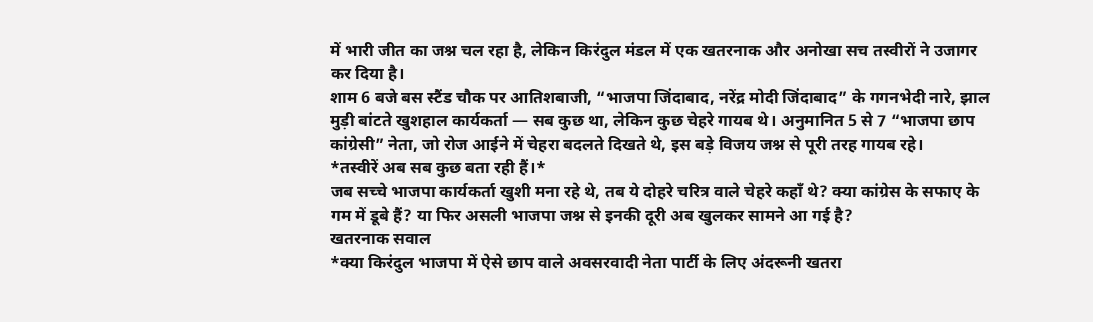में भारी जीत का जश्न चल रहा है, लेकिन किरंदुल मंडल में एक खतरनाक और अनोखा सच तस्वीरों ने उजागर कर दिया है।
शाम 6 बजे बस स्टैंड चौक पर आतिशबाजी, “भाजपा जिंदाबाद, नरेंद्र मोदी जिंदाबाद” के गगनभेदी नारे, झाल मुड़ी बांटते खुशहाल कार्यकर्ता — सब कुछ था, लेकिन कुछ चेहरे गायब थे। अनुमानित 5 से 7 “भाजपा छाप कांग्रेसी” नेता, जो रोज आईने में चेहरा बदलते दिखते थे, इस बड़े विजय जश्न से पूरी तरह गायब रहे।
*तस्वीरें अब सब कुछ बता रही हैं।*
जब सच्चे भाजपा कार्यकर्ता खुशी मना रहे थे, तब ये दोहरे चरित्र वाले चेहरे कहाँ थे? क्या कांग्रेस के सफाए के गम में डूबे हैं? या फिर असली भाजपा जश्न से इनकी दूरी अब खुलकर सामने आ गई है?
खतरनाक सवाल
*क्या किरंदुल भाजपा में ऐसे छाप वाले अवसरवादी नेता पार्टी के लिए अंदरूनी खतरा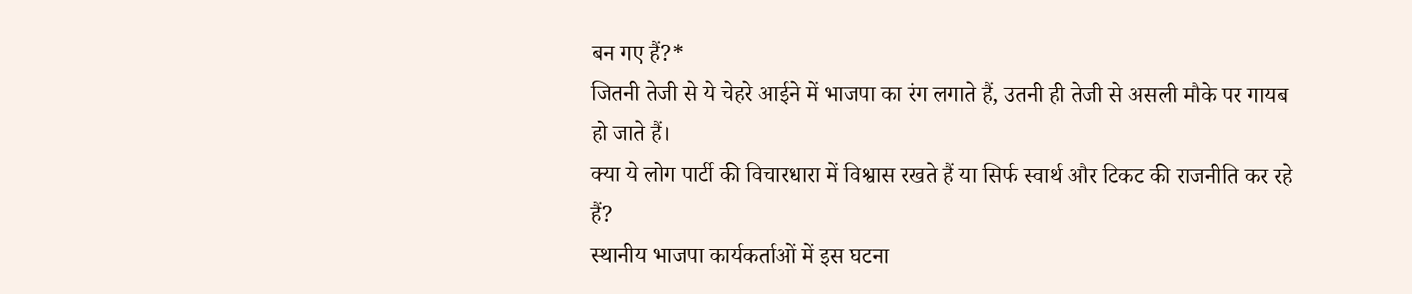बन गए हैं?*
जितनी तेजी से ये चेहरे आईने में भाजपा का रंग लगाते हैं, उतनी ही तेजी से असली मौके पर गायब हो जाते हैं।
क्या ये लोग पार्टी की विचारधारा में विश्वास रखते हैं या सिर्फ स्वार्थ और टिकट की राजनीति कर रहे हैं?
स्थानीय भाजपा कार्यकर्ताओं में इस घटना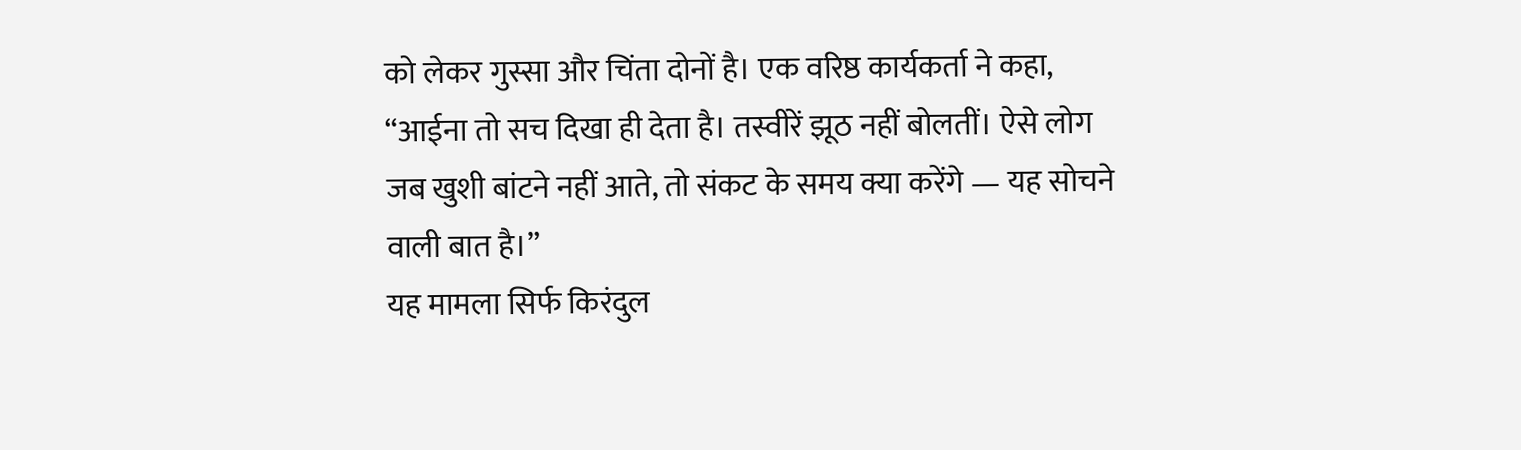को लेकर गुस्सा और चिंता दोनों है। एक वरिष्ठ कार्यकर्ता ने कहा, “आईना तो सच दिखा ही देता है। तस्वीरें झूठ नहीं बोलतीं। ऐसे लोग जब खुशी बांटने नहीं आते, तो संकट के समय क्या करेंगे — यह सोचने वाली बात है।”
यह मामला सिर्फ किरंदुल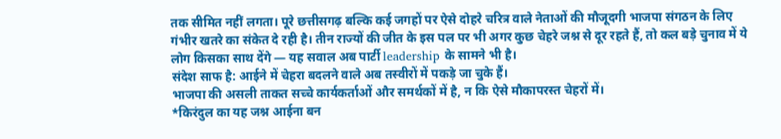तक सीमित नहीं लगता। पूरे छत्तीसगढ़ बल्कि कई जगहों पर ऐसे दोहरे चरित्र वाले नेताओं की मौजूदगी भाजपा संगठन के लिए गंभीर खतरे का संकेत दे रही है। तीन राज्यों की जीत के इस पल पर भी अगर कुछ चेहरे जश्न से दूर रहते हैं, तो कल बड़े चुनाव में ये लोग किसका साथ देंगे — यह सवाल अब पार्टी leadership के सामने भी है।
संदेश साफ है: आईने में चेहरा बदलने वाले अब तस्वीरों में पकड़े जा चुके हैं।
भाजपा की असली ताकत सच्चे कार्यकर्ताओं और समर्थकों में है, न कि ऐसे मौकापरस्त चेहरों में।
*किरंदुल का यह जश्न आईना बन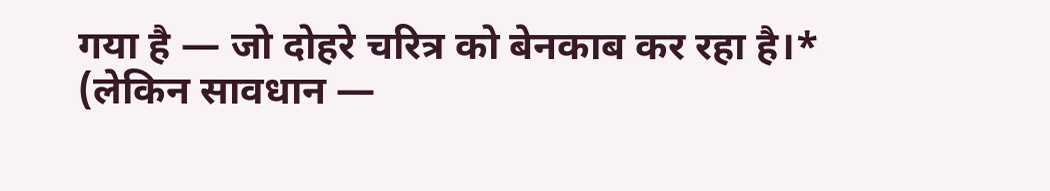गया है — जो दोहरे चरित्र को बेनकाब कर रहा है।*
(लेकिन सावधान —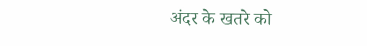अंदर के खतरे को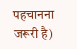पहचानना जरूरी है)